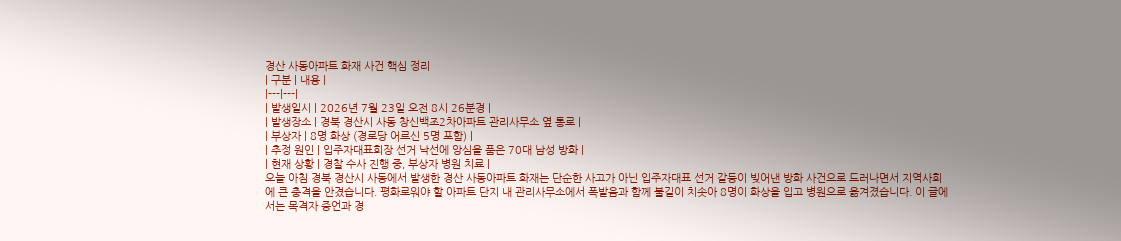경산 사동아파트 화재 사건 핵심 정리
| 구분 | 내용 |
|---|---|
| 발생일시 | 2026년 7월 23일 오전 8시 26분경 |
| 발생장소 | 경북 경산시 사동 창신백조2차아파트 관리사무소 옆 통로 |
| 부상자 | 8명 화상 (경로당 어르신 5명 포함) |
| 추정 원인 | 입주자대표회장 선거 낙선에 앙심을 품은 70대 남성 방화 |
| 현재 상황 | 경찰 수사 진행 중, 부상자 병원 치료 |
오늘 아침 경북 경산시 사동에서 발생한 경산 사동아파트 화재는 단순한 사고가 아닌 입주자대표 선거 갈등이 빚어낸 방화 사건으로 드러나면서 지역사회에 큰 충격을 안겼습니다. 평화로워야 할 아파트 단지 내 관리사무소에서 폭발음과 함께 불길이 치솟아 8명이 화상을 입고 병원으로 옮겨졌습니다. 이 글에서는 목격자 증언과 경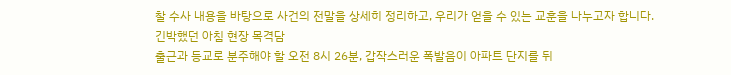찰 수사 내용을 바탕으로 사건의 전말을 상세히 정리하고, 우리가 얻을 수 있는 교훈을 나누고자 합니다.
긴박했던 아침 현장 목격담
출근과 등교로 분주해야 할 오전 8시 26분, 갑작스러운 폭발음이 아파트 단지를 뒤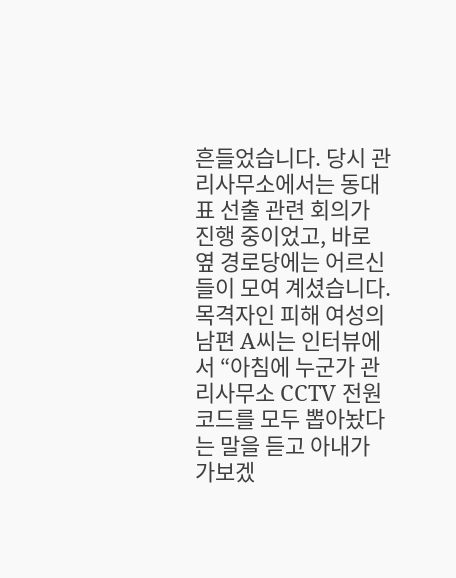흔들었습니다. 당시 관리사무소에서는 동대표 선출 관련 회의가 진행 중이었고, 바로 옆 경로당에는 어르신들이 모여 계셨습니다. 목격자인 피해 여성의 남편 A씨는 인터뷰에서 “아침에 누군가 관리사무소 CCTV 전원 코드를 모두 뽑아놨다는 말을 듣고 아내가 가보겠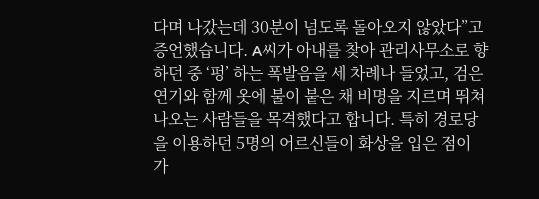다며 나갔는데 30분이 넘도록 돌아오지 않았다”고 증언했습니다. A씨가 아내를 찾아 관리사무소로 향하던 중 ‘펑’ 하는 폭발음을 세 차례나 들었고, 검은 연기와 함께 옷에 불이 붙은 채 비명을 지르며 뛰쳐나오는 사람들을 목격했다고 합니다. 특히 경로당을 이용하던 5명의 어르신들이 화상을 입은 점이 가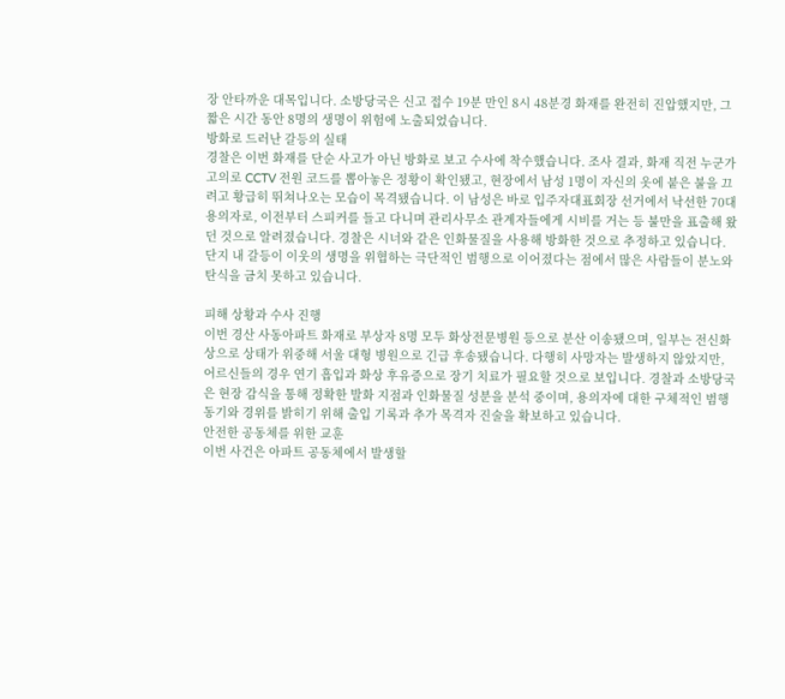장 안타까운 대목입니다. 소방당국은 신고 접수 19분 만인 8시 48분경 화재를 완전히 진압했지만, 그 짧은 시간 동안 8명의 생명이 위험에 노출되었습니다.
방화로 드러난 갈등의 실태
경찰은 이번 화재를 단순 사고가 아닌 방화로 보고 수사에 착수했습니다. 조사 결과, 화재 직전 누군가 고의로 CCTV 전원 코드를 뽑아놓은 정황이 확인됐고, 현장에서 남성 1명이 자신의 옷에 붙은 불을 끄려고 황급히 뛰쳐나오는 모습이 목격됐습니다. 이 남성은 바로 입주자대표회장 선거에서 낙선한 70대 용의자로, 이전부터 스피커를 들고 다니며 관리사무소 관계자들에게 시비를 거는 등 불만을 표출해 왔던 것으로 알려졌습니다. 경찰은 시너와 같은 인화물질을 사용해 방화한 것으로 추정하고 있습니다. 단지 내 갈등이 이웃의 생명을 위협하는 극단적인 범행으로 이어졌다는 점에서 많은 사람들이 분노와 탄식을 금치 못하고 있습니다.

피해 상황과 수사 진행
이번 경산 사동아파트 화재로 부상자 8명 모두 화상전문병원 등으로 분산 이송됐으며, 일부는 전신화상으로 상태가 위중해 서울 대형 병원으로 긴급 후송됐습니다. 다행히 사망자는 발생하지 않았지만, 어르신들의 경우 연기 흡입과 화상 후유증으로 장기 치료가 필요할 것으로 보입니다. 경찰과 소방당국은 현장 감식을 통해 정확한 발화 지점과 인화물질 성분을 분석 중이며, 용의자에 대한 구체적인 범행 동기와 경위를 밝히기 위해 출입 기록과 추가 목격자 진술을 확보하고 있습니다.
안전한 공동체를 위한 교훈
이번 사건은 아파트 공동체에서 발생할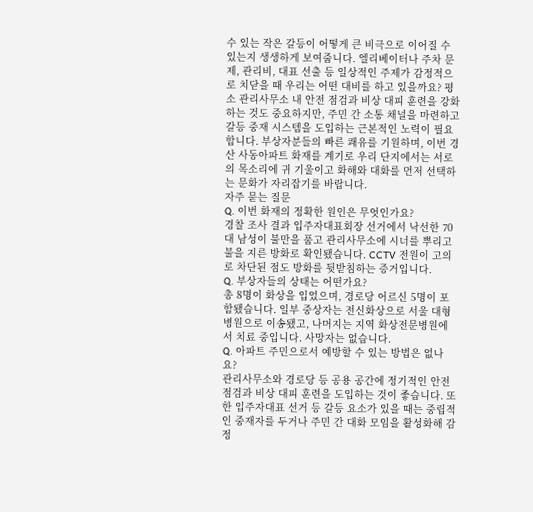수 있는 작은 갈등이 어떻게 큰 비극으로 이어질 수 있는지 생생하게 보여줍니다. 엘리베이터나 주차 문제, 관리비, 대표 선출 등 일상적인 주제가 감정적으로 치닫을 때 우리는 어떤 대비를 하고 있을까요? 평소 관리사무소 내 안전 점검과 비상 대피 훈련을 강화하는 것도 중요하지만, 주민 간 소통 채널을 마련하고 갈등 중재 시스템을 도입하는 근본적인 노력이 필요합니다. 부상자분들의 빠른 쾌유를 기원하며, 이번 경산 사동아파트 화재를 계기로 우리 단지에서는 서로의 목소리에 귀 기울이고 화해와 대화를 먼저 선택하는 문화가 자리잡기를 바랍니다.
자주 묻는 질문
Q. 이번 화재의 정확한 원인은 무엇인가요?
경찰 조사 결과 입주자대표회장 선거에서 낙선한 70대 남성이 불만을 품고 관리사무소에 시너를 뿌리고 불을 지른 방화로 확인됐습니다. CCTV 전원이 고의로 차단된 점도 방화를 뒷받침하는 증거입니다.
Q. 부상자들의 상태는 어떤가요?
총 8명이 화상을 입었으며, 경로당 어르신 5명이 포함됐습니다. 일부 중상자는 전신화상으로 서울 대형 병원으로 이송됐고, 나머지는 지역 화상전문병원에서 치료 중입니다. 사망자는 없습니다.
Q. 아파트 주민으로서 예방할 수 있는 방법은 없나요?
관리사무소와 경로당 등 공용 공간에 정기적인 안전 점검과 비상 대피 훈련을 도입하는 것이 좋습니다. 또한 입주자대표 선거 등 갈등 요소가 있을 때는 중립적인 중재자를 두거나 주민 간 대화 모임을 활성화해 감정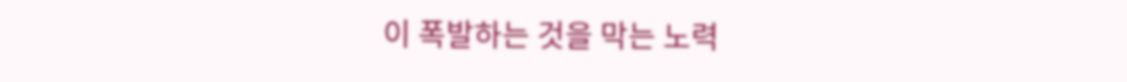이 폭발하는 것을 막는 노력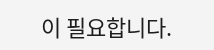이 필요합니다.